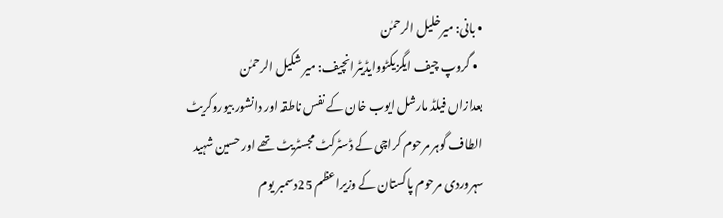• بانی: میرخلیل الرحمٰن
  • گروپ چیف ایگزیکٹووایڈیٹرانچیف: میر شکیل الرحمٰن
بعدازاں فیلڈ مارشل ایوب خان کے نفس ناطقہ اور دانشور بیوروکریٹ الطاف گوہر مرحوم کراچی کے ڈسٹرکٹ مجسٹریٹ تھے اور حسین شہید سہروردی مرحوم پاکستان کے وزیراعظم 25دسمبر یوم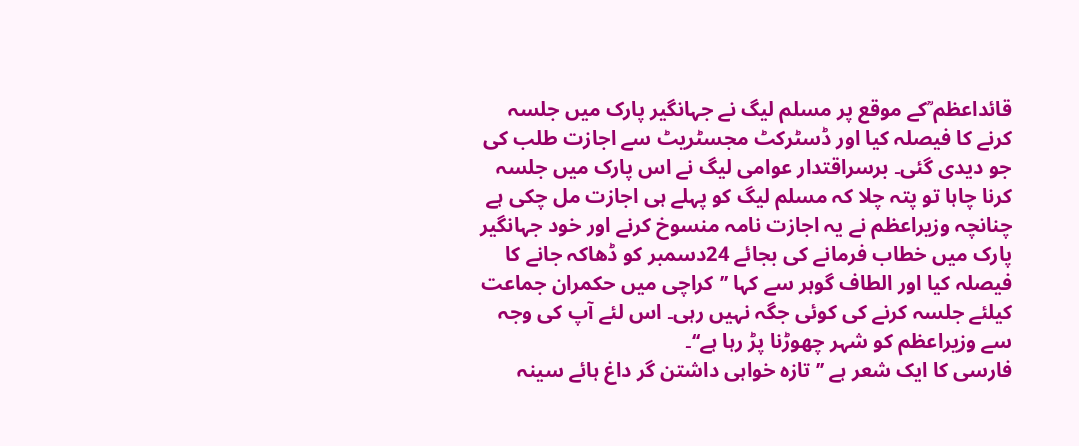قائداعظم ؒکے موقع پر مسلم لیگ نے جہانگیر پارک میں جلسہ کرنے کا فیصلہ کیا اور ڈسٹرکٹ مجسٹریٹ سے اجازت طلب کی جو دیدی گئی۔ برسراقتدار عوامی لیگ نے اس پارک میں جلسہ کرنا چاہا تو پتہ چلا کہ مسلم لیگ کو پہلے ہی اجازت مل چکی ہے چنانچہ وزیراعظم نے یہ اجازت نامہ منسوخ کرنے اور خود جہانگیر پارک میں خطاب فرمانے کی بجائے 24دسمبر کو ڈھاکہ جانے کا فیصلہ کیا اور الطاف گوہر سے کہا ’’کراچی میں حکمران جماعت کیلئے جلسہ کرنے کی کوئی جگہ نہیں رہی۔ اس لئے آپ کی وجہ سے وزیراعظم کو شہر چھوڑنا پڑ رہا ہے‘‘۔
فارسی کا ایک شعر ہے ’’تازہ خواہی داشتن گر داغ ہائے سینہ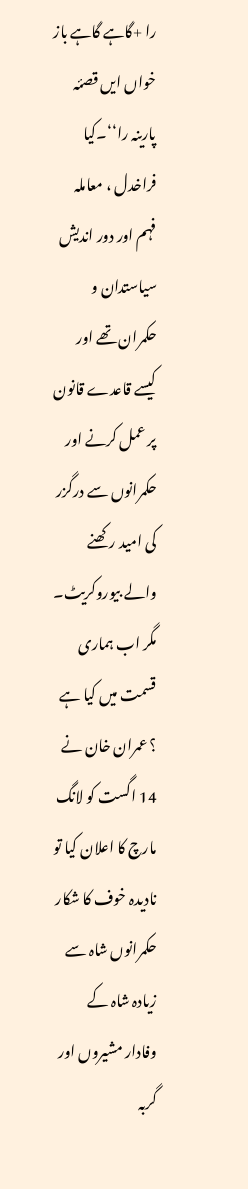را +گاہے گاہے باز خواں ایں قصئہ پارینہ را‘‘۔کیا فراخدل ، معاملہ فہم اور دور اندیش سیاستدان و حکمران تھے اور کیسے قاعدے قانون پر عمل کرنے اور حکمرانوں سے درگزر کی امید رکھنے والے بیوروکریٹ۔ مگر اب ہماری قسمت میں کیا ہے ؟ عمران خان نے 14 اگست کو لانگ مارچ کا اعلان کیا تو نادیدہ خوف کا شکار حکمرانوں شاہ سے زیادہ شاہ کے وفادار مشیروں اور گربہ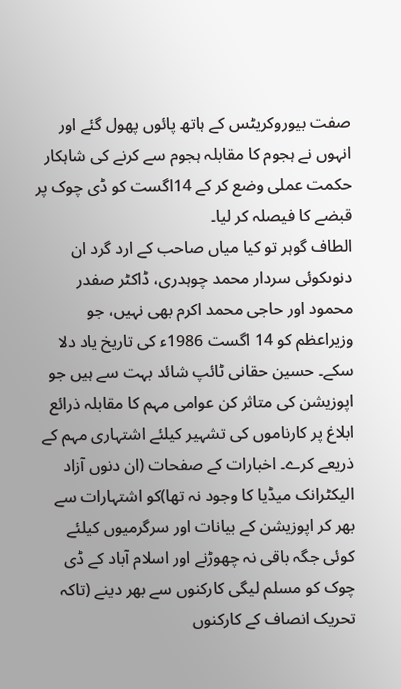صفت بیوروکریٹس کے ہاتھ پائوں پھول گئے اور انہوں نے ہجوم کا مقابلہ ہجوم سے کرنے کی شاہکار حکمت عملی وضع کر کے 14اگست کو ڈی چوک پر قبضے کا فیصلہ کر لیا۔
الطاف گوہر تو کیا میاں صاحب کے ارد گرد ان دنوںکوئی سردار محمد چوہدری، ڈاکٹر صفدر محمود اور حاجی محمد اکرم بھی نہیں، جو وزیراعظم کو 14 اگست 1986ء کی تاریخ یاد دلا سکے۔ حسین حقانی ٹائپ شائد بہت سے ہیں جو اپوزیشن کی متاثر کن عوامی مہم کا مقابلہ ذرائع ابلاغ پر کارناموں کی تشہیر کیلئے اشتہاری مہم کے ذریعے کرے۔ اخبارات کے صفحات (ان دنوں آزاد الیکٹرانک میڈیا کا وجود نہ تھا)کو اشتہارات سے بھر کر اپوزیشن کے بیانات اور سرگرمیوں کیلئے کوئی جگہ باقی نہ چھوڑنے اور اسلام آباد کے ڈی چوک کو مسلم لیگی کارکنوں سے بھر دینے (تاکہ تحریک انصاف کے کارکنوں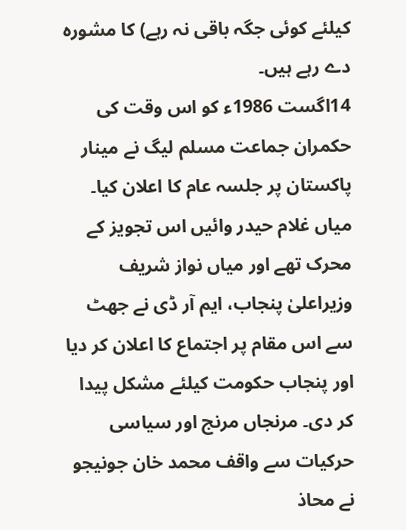کیلئے کوئی جگہ باقی نہ رہے) کا مشورہ دے رہے ہیں۔
14اگست 1986ء کو اس وقت کی حکمران جماعت مسلم لیگ نے مینار پاکستان پر جلسہ عام کا اعلان کیا۔ میاں غلام حیدر وائیں اس تجویز کے محرک تھے اور میاں نواز شریف وزیراعلیٰ پنجاب، ایم آر ڈی نے جھٹ سے اس مقام پر اجتماع کا اعلان کر دیا اور پنجاب حکومت کیلئے مشکل پیدا کر دی۔ مرنجاں مرنج اور سیاسی حرکیات سے واقف محمد خان جونیجو نے محاذ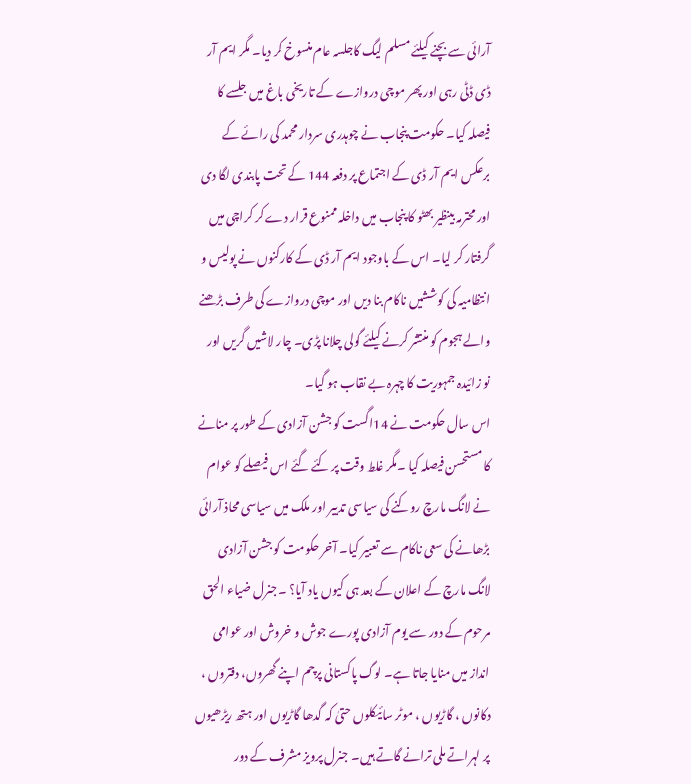آرائی سے بچنے کیلئے مسلم لیگ کاجلسہ عام منسوخ کر دیا۔ مگر ایم آر ڈی ڈٹی رہی اور پھر موچی دروازے کے تاریخی باغ میں جلسے کا فیصلہ کیا۔ حکومت پنجاب نے چوہدری سردار محمد کی رائے کے برعکس ایم آر ڈی کے اجتماع پر دفعہ 144 کے تحت پابندی لگا دی اور محترمہ بینظیر بھٹو کا پنجاب میں داخلہ ممنوع قرار دے کر کراچی میں گرفتار کر لیا۔ اس کے باوجود ایم آر ڈی کے کارکنوں نے پولیس و انتظامیہ کی کوششیں ناکام بنا دیں اور موچی دروازے کی طرف بڑھنے والے ہجوم کو منتشر کرنے کیلئے گولی چلانا پڑی۔ چار لاشیں گریں اور نو زائیدہ جمہوریت کا چہرہ بے نقاب ہو گیا۔
اس سال حکومت نے 14اگست کو جشن آزادی کے طور پر منانے کا مستحسن فیصلہ کیا ۔مگر غلط وقت پر کئے گئے اس فیصلے کو عوام نے لانگ مارچ روکنے کی سیاسی تدبیر اور ملک میں سیاسی محاذ آرائی بڑھانے کی سعی ناکام سے تعبیر کیا۔ آخر حکومت کو جشن آزادی لانگ مارچ کے اعلان کے بعد ہی کیوں یاد آیا؟ ۔جنرل ضیاء الحق مرحوم کے دور سے یوم آزادی پورے جوش و خروش اور عوامی انداز میں منایا جاتا ہے۔ لوگ پاکستانی پرچم اپنے گھروں، دفتروں ، دکانوں ، گاڑیوں ، موٹر سائیکلوں حتیٰ کہ گدھا گاڑیوں اور ہتھ ریڑھیوں پر لہراتے ملی ترانے گاتے ہیں۔ جنرل پرویز مشرف کے دور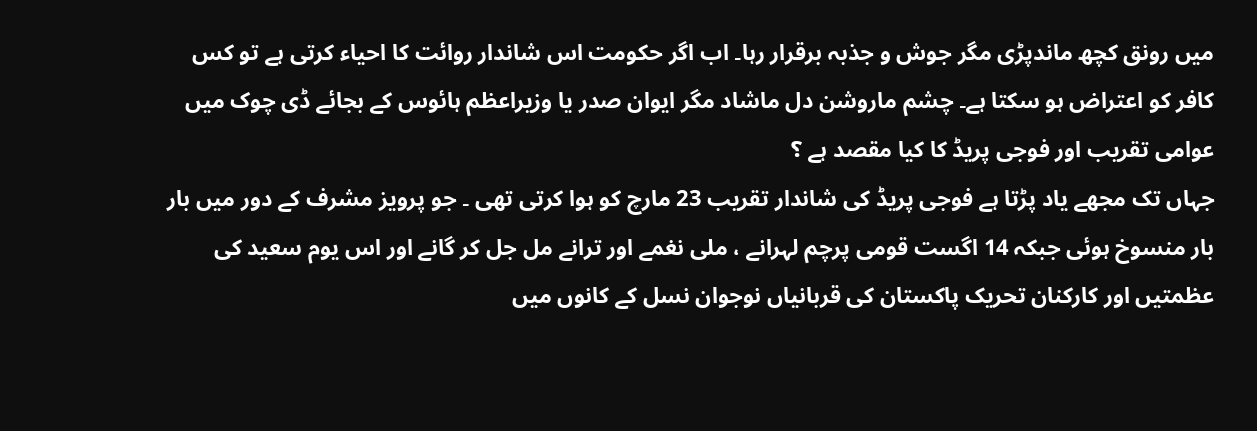میں رونق کچھ ماندپڑی مگر جوش و جذبہ برقرار رہا۔ اب اگر حکومت اس شاندار روائت کا احیاء کرتی ہے تو کس کافر کو اعتراض ہو سکتا ہے۔ چشم ماروشن دل ماشاد مگر ایوان صدر یا وزیراعظم ہائوس کے بجائے ڈی چوک میں عوامی تقریب اور فوجی پریڈ کا کیا مقصد ہے ؟
جہاں تک مجھے یاد پڑتا ہے فوجی پریڈ کی شاندار تقریب 23 مارچ کو ہوا کرتی تھی ۔ جو پرویز مشرف کے دور میں بار بار منسوخ ہوئی جبکہ 14 اگست قومی پرچم لہرانے ، ملی نغمے اور ترانے مل جل کر گانے اور اس یوم سعید کی عظمتیں اور کارکنان تحریک پاکستان کی قربانیاں نوجوان نسل کے کانوں میں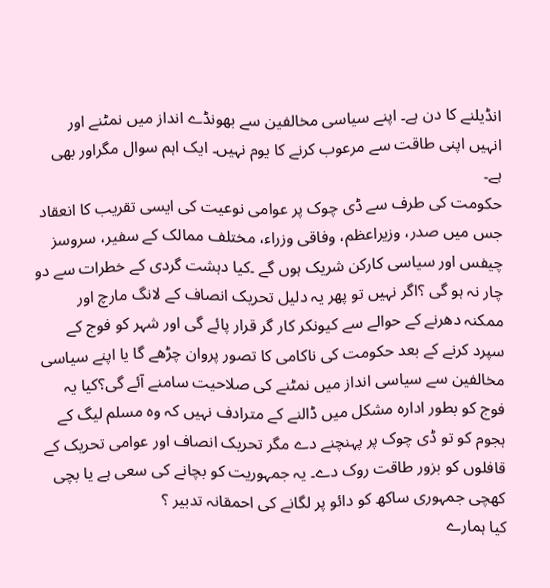انڈیلنے کا دن ہے۔ اپنے سیاسی مخالفین سے بھونڈے انداز میں نمٹنے اور انہیں اپنی طاقت سے مرعوب کرنے کا یوم نہیں۔ ایک اہم سوال مگراور بھی ہے۔
حکومت کی طرف سے ڈی چوک پر عوامی نوعیت کی ایسی تقریب کا انعقاد جس میں صدر، وزیراعظم، وفاقی وزراء، مختلف ممالک کے سفیر، سروسز چیفس اور سیاسی کارکن شریک ہوں گے ۔کیا دہشت گردی کے خطرات سے دو
چار نہ ہو گی ؟اگر نہیں تو پھر یہ دلیل تحریک انصاف کے لانگ مارچ اور ممکنہ دھرنے کے حوالے سے کیونکر کار گر قرار پائے گی اور شہر کو فوج کے سپرد کرنے کے بعد حکومت کی ناکامی کا تصور پروان چڑھے گا یا اپنے سیاسی مخالفین سے سیاسی انداز میں نمٹنے کی صلاحیت سامنے آئے گی؟کیا یہ فوج کو بطور ادارہ مشکل میں ڈالنے کے مترادف نہیں کہ وہ مسلم لیگ کے ہجوم کو تو ڈی چوک پر پہنچنے دے مگر تحریک انصاف اور عوامی تحریک کے قافلوں کو بزور طاقت روک دے۔ یہ جمہوریت کو بچانے کی سعی ہے یا بچی کھچی جمہوری ساکھ کو دائو پر لگانے کی احمقانہ تدبیر ؟
کیا ہمارے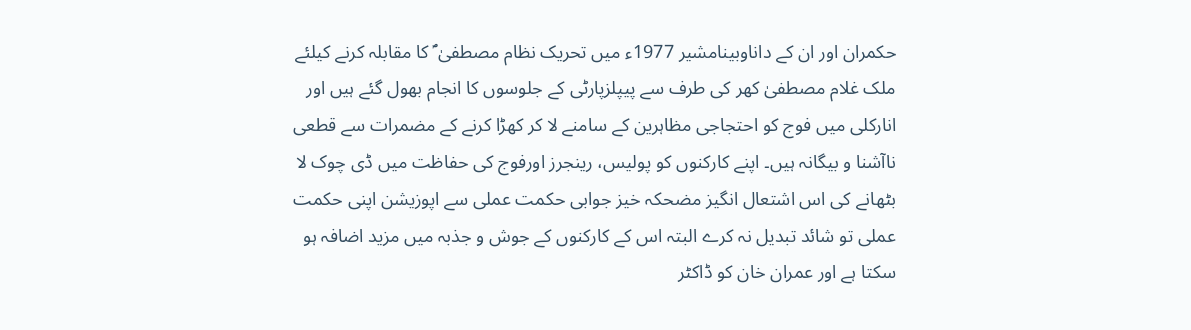حکمران اور ان کے داناوبینامشیر 1977ء میں تحریک نظام مصطفیٰ ؐ کا مقابلہ کرنے کیلئے ملک غلام مصطفیٰ کھر کی طرف سے پیپلزپارٹی کے جلوسوں کا انجام بھول گئے ہیں اور انارکلی میں فوج کو احتجاجی مظاہرین کے سامنے لا کر کھڑا کرنے کے مضمرات سے قطعی ناآشنا و بیگانہ ہیں۔ اپنے کارکنوں کو پولیس، رینجرز اورفوج کی حفاظت میں ڈی چوک لا بٹھانے کی اس اشتعال انگیز مضحکہ خیز جوابی حکمت عملی سے اپوزیشن اپنی حکمت عملی تو شائد تبدیل نہ کرے البتہ اس کے کارکنوں کے جوش و جذبہ میں مزید اضافہ ہو سکتا ہے اور عمران خان کو ڈاکٹر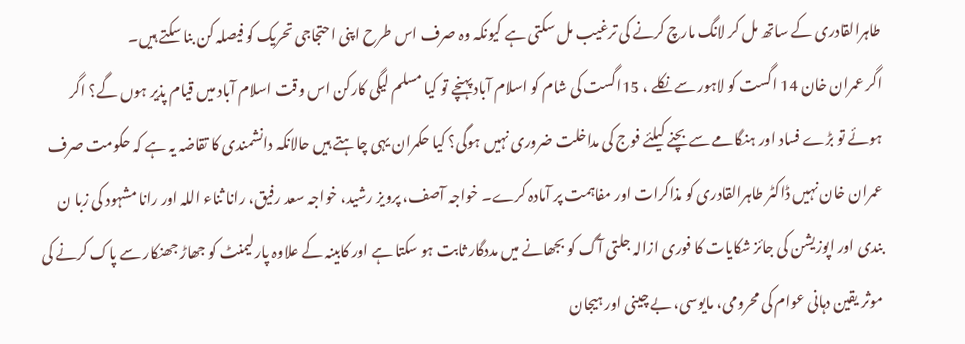طاہرالقادری کے ساتھ مل کر لانگ مارچ کرنے کی ترغیب مل سکتی ہے کیونکہ وہ صرف اس طرح اپنی احتجاجی تحریک کو فیصلہ کن بنا سکتے ہیں۔
اگر عمران خان 14 اگست کو لاہور سے نکلے ، 15اگست کی شام کو اسلام آباد پہنچے تو کیا مسلم لیگی کارکن اس وقت اسلام آباد میں قیام پذیر ہوں گے؟ اگر ہوئے تو بڑے فساد اور ہنگامے سے بچنے کیلئے فوج کی مداخلت ضروری نہیں ہوگی؟ کیا حکمران یہی چاہتے ہیں حالانکہ دانشمندی کا تقاضہ یہ ہے کہ حکومت صرف عمران خان نہیں ڈاکٹر طاہرالقادری کو مذاکرات اور مفاہمت پر آمادہ کرے۔ خواجہ آصف، پرویز رشید، خواجہ سعد رفیق، رانا ثناء اللہ اور رانا مشہود کی زبا ن بندی اور اپوزیشن کی جائز شکایات کا فوری ازالہ جلتی آگ کو بجھانے میں مددگار ثابت ہو سکتا ہے اور کابینہ کے علاوہ پارلیمنٹ کو جھاڑ جھنکار سے پاک کرنے کی موثر یقین دہانی عوام کی محرومی، مایوسی، بے چینی اور ہیجان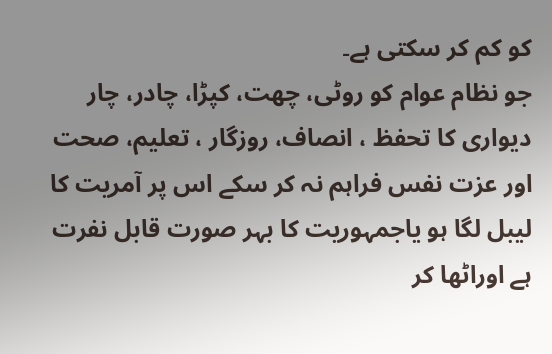کو کم کر سکتی ہے۔
جو نظام عوام کو روٹی، چھت، کپڑا، چادر، چار دیواری کا تحفظ ، انصاف، روزگار ، تعلیم، صحت اور عزت نفس فراہم نہ کر سکے اس پر آمریت کا لیبل لگا ہو یاجمہوریت کا بہر صورت قابل نفرت ہے اوراٹھا کر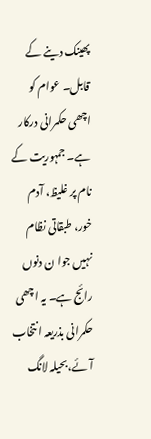پھینک دینے کے قابل۔ عوام کو اچھی حکمرانی درکار ہے۔ جمہوریت کے نام پر غلیظ، آدم خور، طبقاتی نظام نہیں جوا ن دنوں رائج ہے۔ یہ اچھی حکمرانی بذریعہ انتخاب آئے،بحیلہ لانگ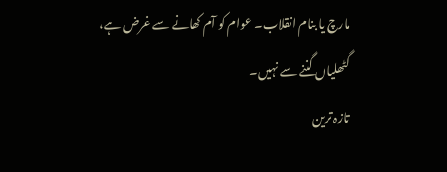مارچ یا بنام انقلاب۔ عوام کو آم کھانے سے غرض ہے، گٹھلیاں گننے سے نہیں۔
تازہ ترین